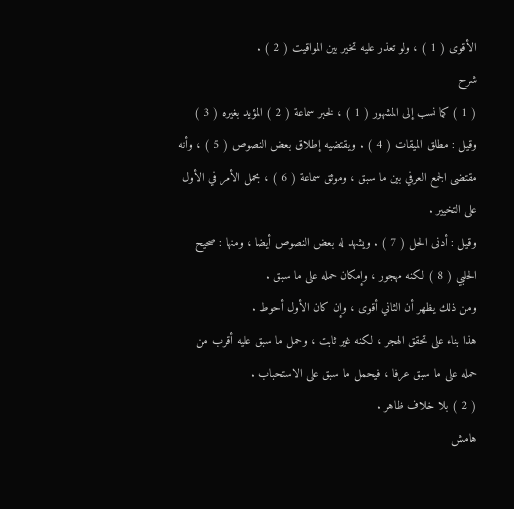الأقوى ( 1 ) ، ولو تعذر عليه تخير بين المواقيت ( 2 ) .
شرح
( 1 ) كما نسب إلى المشهور ( 1 ) ، لخبر سماعة ( 2 ) المؤيد بغيره ( 3 )
وقيل : مطلق الميقات ( 4 ) . ويقتضيه إطلاق بعض النصوص ( 5 ) ، وأنه
مقتضى الجمع العرفي بين ما سبق ، وموثق سماعة ( 6 ) ، بحمل الأمر في الأول
على التخيير .
وقيل : أدنى الحل ( 7 ) . ويشهد له بعض النصوص أيضا ، ومنها : صحيح
الحلبي ( 8 ) لكنه مهجور ، وإمكان حمله على ما سبق .
ومن ذلك يظهر أن الثاني أقوى ، وإن كان الأول أحوط .
هذا بناء على تحقق الهجر ، لكنه غير ثابت ، وحمل ما سبق عليه أقرب من
حمله على ما سبق عرفا ، فيحمل ما سبق على الاستحباب .
( 2 ) بلا خلاف ظاهر .
هامش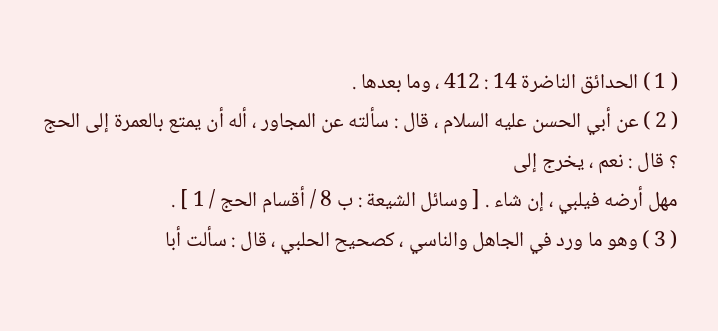( 1 ) الحدائق الناضرة 14 : 412 ، وما بعدها .
( 2 ) عن أبي الحسن عليه السلام ، قال : سألته عن المجاور ، أله أن يمتع بالعمرة إلى الحج ؟ قال : نعم ، يخرج إلى
مهل أرضه فيلبي ، إن شاء . [ وسائل الشيعة : ب 8 / أقسام الحج / 1 ] .
( 3 ) وهو ما ورد في الجاهل والناسي ، كصحيح الحلبي ، قال : سألت أبا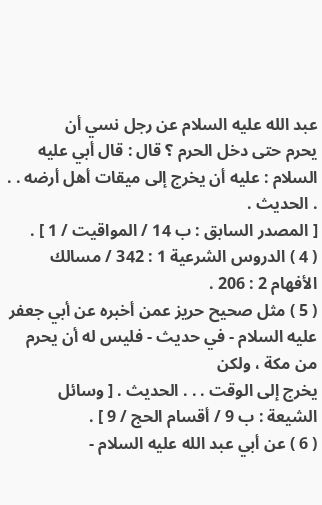عبد الله عليه السلام عن رجل نسي أن
يحرم حتى دخل الحرم ؟ قال : قال أبي عليه السلام : عليه أن يخرج إلى ميقات أهل أرضه . . . الحديث .
[ المصدر السابق : ب 14 / المواقيت / 1 ] .
( 4 ) الدروس الشرعية 1 : 342 / مسالك الأفهام 2 : 206 .
( 5 ) مثل صحيح حريز عمن أخبره عن أبي جعفر عليه السلام - في حديث - فليس له أن يحرم من مكة ، ولكن
يخرج إلى الوقت . . . الحديث . [ وسائل الشيعة : ب 9 / أقسام الحج / 9 ] .
( 6 ) عن أبي عبد الله عليه السلام -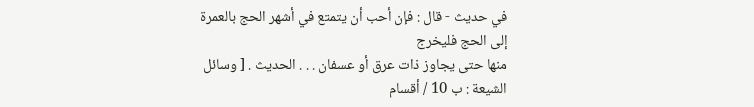في حديث - قال : فإن أحب أن يتمتع في أشهر الحج بالعمرة إلى الحج فليخرج
منها حتى يجاوز ذات عرق أو عسفان . . . الحديث . [ وسائل الشيعة : ب 10 / أقسام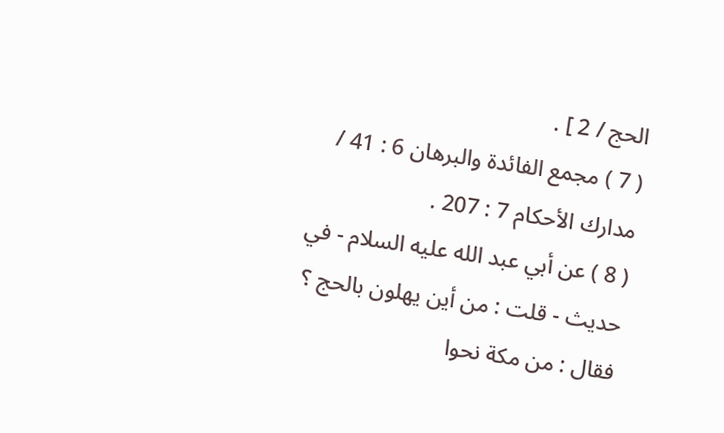الحج / 2 ] .
( 7 ) مجمع الفائدة والبرهان 6 : 41 / مدارك الأحكام 7 : 207 .
( 8 ) عن أبي عبد الله عليه السلام - في حديث - قلت : من أين يهلون بالحج ؟ فقال : من مكة نحوا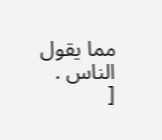مما يقول الناس .
[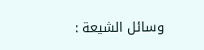وسائل الشيعة :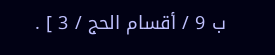ب 9 / أقسام الحج / 3 ] .